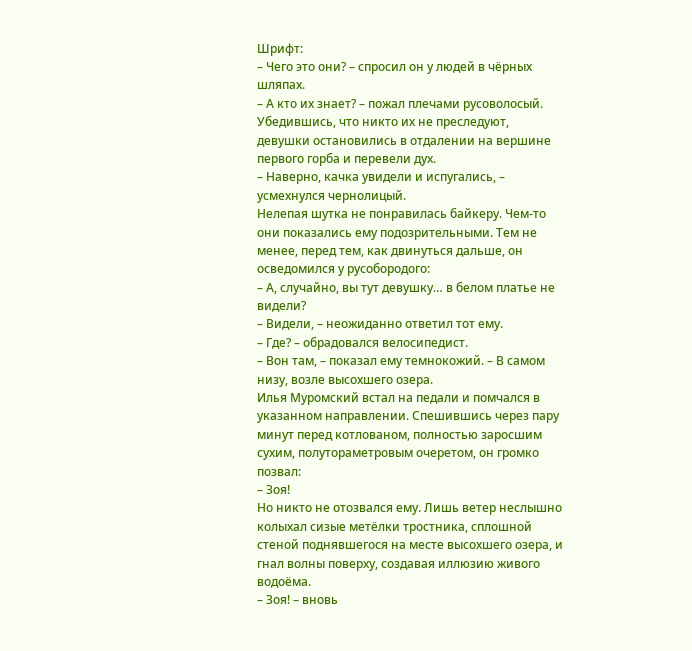Шрифт:
– Чего это они? – спросил он у людей в чёрных шляпах.
– А кто их знает? – пожал плечами русоволосый.
Убедившись, что никто их не преследуют, девушки остановились в отдалении на вершине первого горба и перевели дух.
– Наверно, качка увидели и испугались, – усмехнулся чернолицый.
Нелепая шутка не понравилась байкеру. Чем-то они показались ему подозрительными. Тем не менее, перед тем, как двинуться дальше, он осведомился у русобородого:
– А, случайно, вы тут девушку… в белом платье не видели?
– Видели, – неожиданно ответил тот ему.
– Где? – обрадовался велосипедист.
– Вон там, – показал ему темнокожий. – В самом низу, возле высохшего озера.
Илья Муромский встал на педали и помчался в указанном направлении. Спешившись через пару минут перед котлованом, полностью заросшим сухим, полутораметровым очеретом, он громко позвал:
– Зоя!
Но никто не отозвался ему. Лишь ветер неслышно колыхал сизые метёлки тростника, сплошной стеной поднявшегося на месте высохшего озера, и гнал волны поверху, создавая иллюзию живого водоёма.
– Зоя! – вновь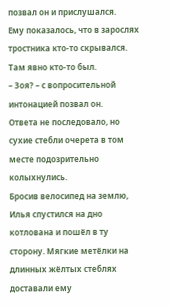позвал он и прислушался.
Ему показалось, что в зарослях тростника кто-то скрывался. Там явно кто-то был.
– Зоя? – с вопросительной интонацией позвал он.
Ответа не последовало, но сухие стебли очерета в том месте подозрительно колыхнулись.
Бросив велосипед на землю, Илья спустился на дно котлована и пошёл в ту сторону. Мягкие метёлки на длинных жёлтых стеблях доставали ему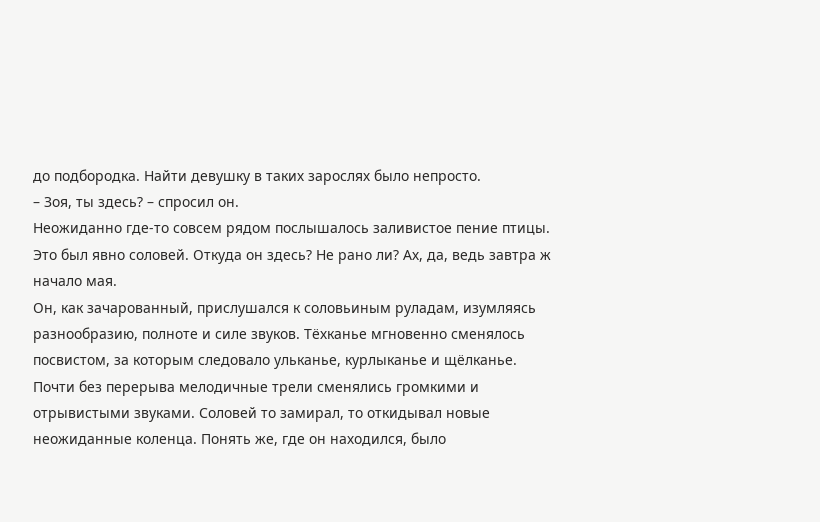до подбородка. Найти девушку в таких зарослях было непросто.
– Зоя, ты здесь? – спросил он.
Неожиданно где-то совсем рядом послышалось заливистое пение птицы. Это был явно соловей. Откуда он здесь? Не рано ли? Ах, да, ведь завтра ж начало мая.
Он, как зачарованный, прислушался к соловьиным руладам, изумляясь разнообразию, полноте и силе звуков. Тёхканье мгновенно сменялось посвистом, за которым следовало ульканье, курлыканье и щёлканье. Почти без перерыва мелодичные трели сменялись громкими и отрывистыми звуками. Соловей то замирал, то откидывал новые неожиданные коленца. Понять же, где он находился, было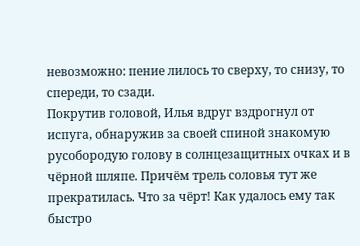невозможно: пение лилось то сверху, то снизу, то спереди, то сзади.
Покрутив головой, Илья вдруг вздрогнул от испуга, обнаружив за своей спиной знакомую русобородую голову в солнцезащитных очках и в чёрной шляпе. Причём трель соловья тут же прекратилась. Что за чёрт! Как удалось ему так быстро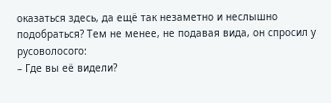оказаться здесь, да ещё так незаметно и неслышно подобраться? Тем не менее, не подавая вида, он спросил у русоволосого:
– Где вы её видели?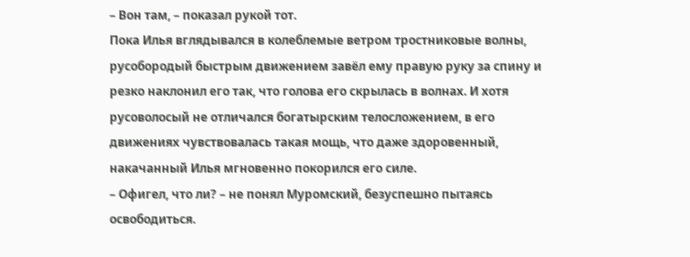– Вон там, – показал рукой тот.
Пока Илья вглядывался в колеблемые ветром тростниковые волны, русобородый быстрым движением завёл ему правую руку за спину и резко наклонил его так, что голова его скрылась в волнах. И хотя русоволосый не отличался богатырским телосложением, в его движениях чувствовалась такая мощь, что даже здоровенный, накачанный Илья мгновенно покорился его силе.
– Офигел, что ли? – не понял Муромский, безуспешно пытаясь освободиться.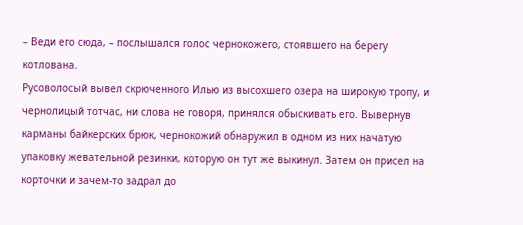– Веди его сюда, – послышался голос чернокожего, стоявшего на берегу котлована.
Русоволосый вывел скрюченного Илью из высохшего озера на широкую тропу, и чернолицый тотчас, ни слова не говоря, принялся обыскивать его. Вывернув карманы байкерских брюк, чернокожий обнаружил в одном из них начатую упаковку жевательной резинки, которую он тут же выкинул. Затем он присел на корточки и зачем-то задрал до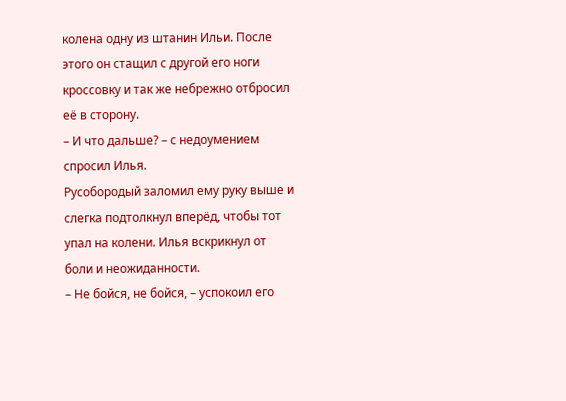колена одну из штанин Ильи. После этого он стащил с другой его ноги кроссовку и так же небрежно отбросил её в сторону.
– И что дальше? – с недоумением спросил Илья.
Русобородый заломил ему руку выше и слегка подтолкнул вперёд, чтобы тот упал на колени. Илья вскрикнул от боли и неожиданности.
– Не бойся, не бойся, – успокоил его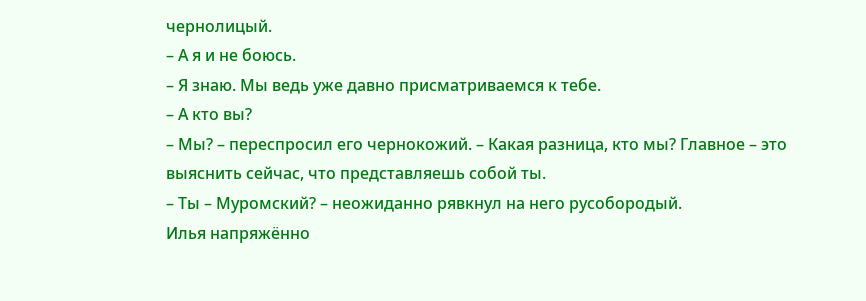чернолицый.
– А я и не боюсь.
– Я знаю. Мы ведь уже давно присматриваемся к тебе.
– А кто вы?
– Мы? – переспросил его чернокожий. – Какая разница, кто мы? Главное – это выяснить сейчас, что представляешь собой ты.
– Ты – Муромский? – неожиданно рявкнул на него русобородый.
Илья напряжённо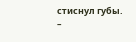стиснул губы.
–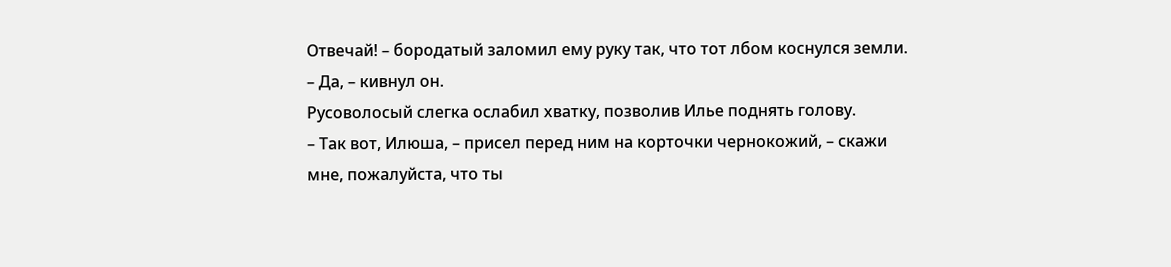Отвечай! – бородатый заломил ему руку так, что тот лбом коснулся земли.
– Да, – кивнул он.
Русоволосый слегка ослабил хватку, позволив Илье поднять голову.
– Так вот, Илюша, – присел перед ним на корточки чернокожий, – скажи мне, пожалуйста, что ты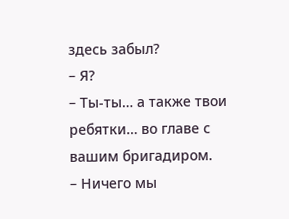здесь забыл?
– Я?
– Ты-ты… а также твои ребятки… во главе с вашим бригадиром.
– Ничего мы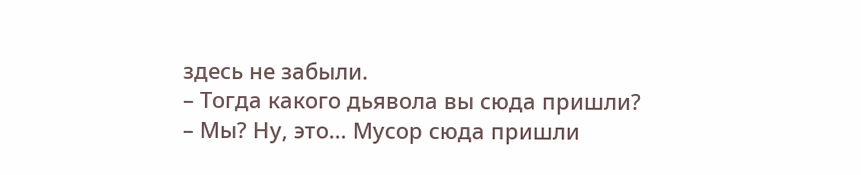здесь не забыли.
– Тогда какого дьявола вы сюда пришли?
– Мы? Ну, это… Мусор сюда пришли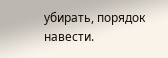убирать, порядок навести.